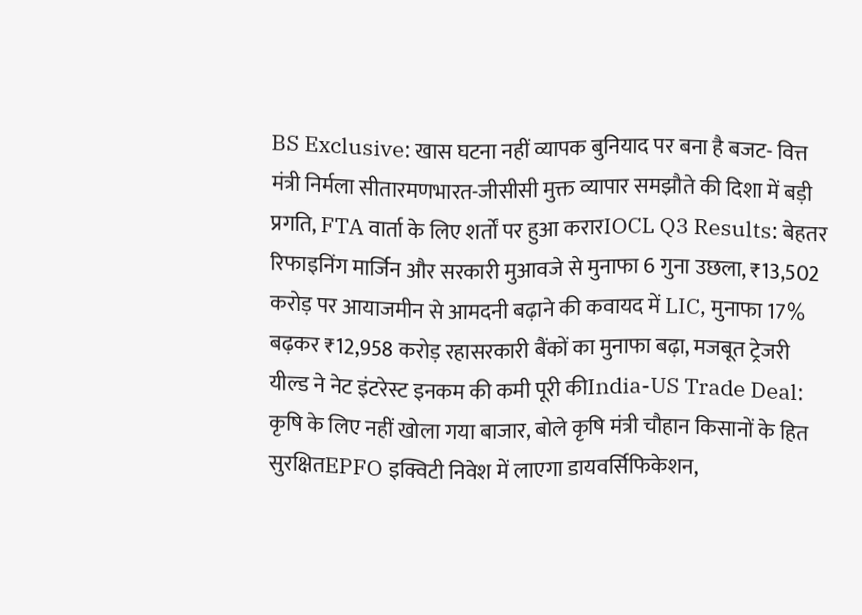BS Exclusive: खास घटना नहीं व्यापक बुनियाद पर बना है बजट- वित्त मंत्री निर्मला सीतारमणभारत-जीसीसी मुक्त व्यापार समझौते की दिशा में बड़ी प्रगति, FTA वार्ता के लिए शर्तों पर हुआ करारIOCL Q3 Results: बेहतर रिफाइनिंग मार्जिन और सरकारी मुआवजे से मुनाफा 6 गुना उछला, ₹13,502 करोड़ पर आयाजमीन से आमदनी बढ़ाने की कवायद में LIC, मुनाफा 17% बढ़कर ₹12,958 करोड़ रहासरकारी बैंकों का मुनाफा बढ़ा, मजबूत ट्रेजरी यील्ड ने नेट इंटरेस्ट इनकम की कमी पूरी कीIndia-US Trade Deal: कृषि के लिए नहीं खोला गया बाजार, बोले कृषि मंत्री चौहान किसानों के हित सुरक्षितEPFO इक्विटी निवेश में लाएगा डायवर्सिफिकेशन,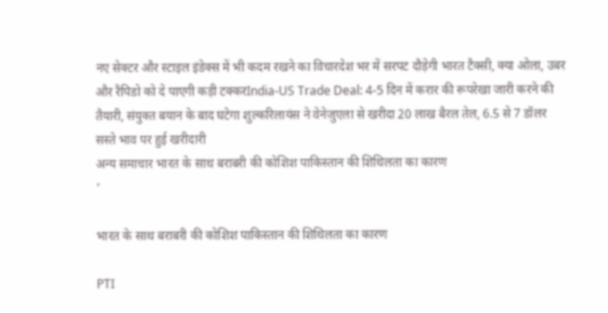नए सेक्टर और स्टाइल इंडेक्स में भी कदम रखने का विचारदेश भर में सरपट दौड़ेगी भारत टैक्सी, क्या ओला, उबर और रैपिडो को दे पाएगी कड़ी टक्करIndia-US Trade Deal: 4-5 दिन में करार की रूपरेखा जारी करने की तैयारी, संयुक्त बयान के बाद घटेगा शुल्करिलायंस ने वेनेजुएला से खरीदा 20 लाख बैरल तेल, 6.5 से 7 डॉलर सस्ते भाव पर हुई खरीदारी
अन्य समाचार भारत के साथ बराबरी की कोशिश पाकिस्तान की शिथिलता का कारण
'

भारत के साथ बराबरी की कोशिश पाकिस्तान की शिथिलता का कारण

PTI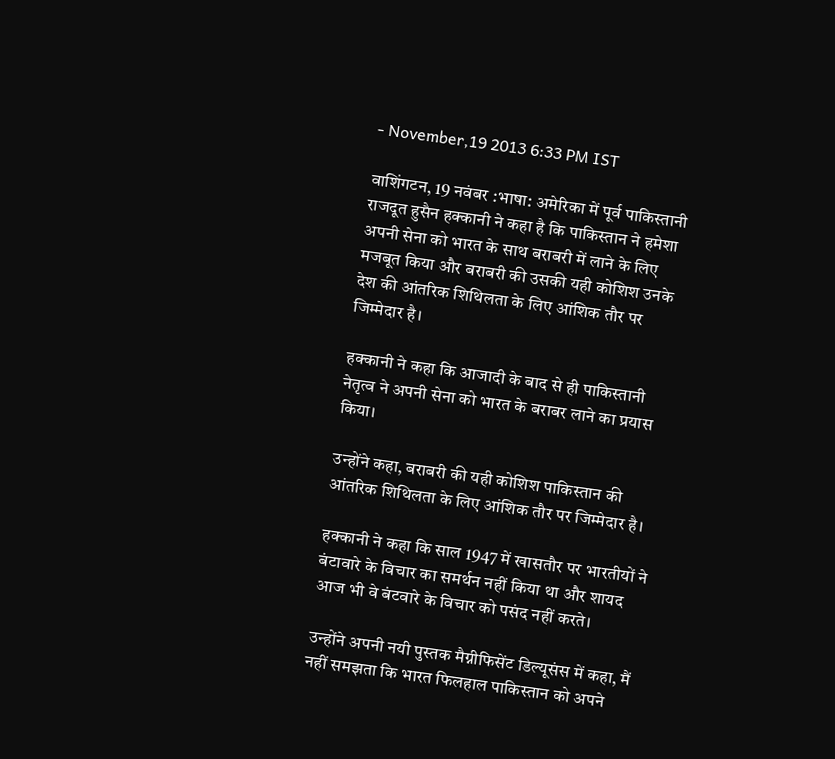- November,19 2013 6:33 PM IST

वाशिंगटन, 19 नवंबर :भाषा: अमेरिका में पूर्व पाकिस्तानी राजदूत हुसैन हक्कानी ने कहा है कि पाकिस्तान ने हमेशा अपनी सेना को भारत के साथ बराबरी में लाने के लिए मजबूत किया और बराबरी की उसकी यही कोशिश उनके देश की आंतरिक शिथिलता के लिए आंशिक तौर पर जिम्मेदार है।

हक्कानी ने कहा कि आजादी के बाद से ही पाकिस्तानी नेतृत्व ने अपनी सेना को भारत के बराबर लाने का प्रयास किया।

उन्होंने कहा, बराबरी की यही कोशिश पाकिस्तान की आंतरिक शिथिलता के लिए आंशिक तौर पर जिम्मेदार है।

हक्कानी ने कहा कि साल 1947 में खासतौर पर भारतीयों ने बंटावारे के विचार का समर्थन नहीं किया था और शायद आज भी वे बंटवारे के विचार को पसंद नहीं करते।

उन्होंने अपनी नयी पुस्तक मैग्नीफिसेंट डिल्यूसंस में कहा, मैं नहीं समझता कि भारत फिलहाल पाकिस्तान को अपने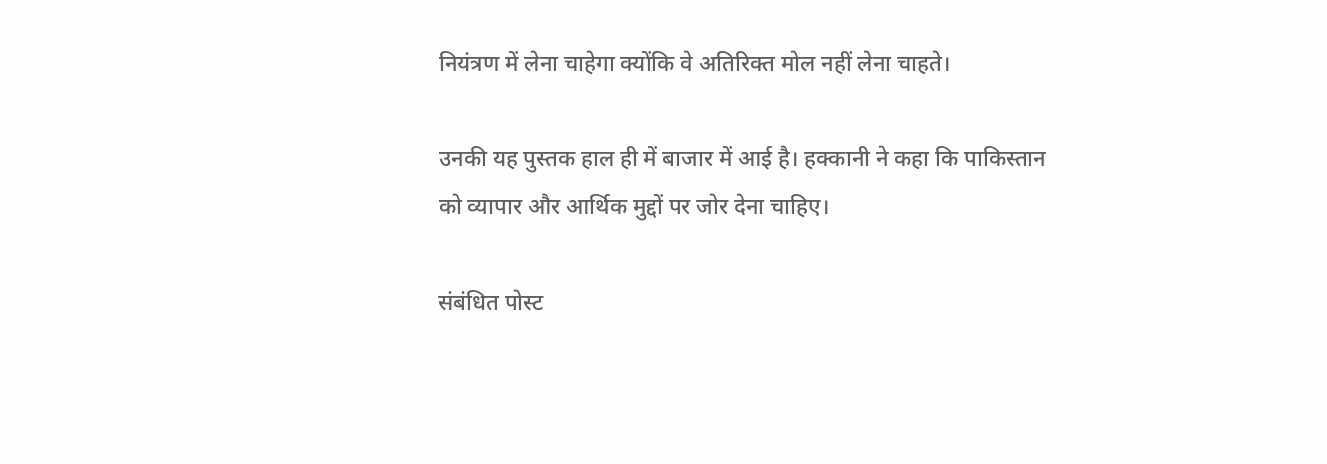नियंत्रण में लेना चाहेगा क्योंकि वे अतिरिक्त मोल नहीं लेना चाहते।

उनकी यह पुस्तक हाल ही में बाजार में आई है। हक्कानी ने कहा कि पाकिस्तान को व्यापार और आर्थिक मुद्दों पर जोर देना चाहिए।

संबंधित पोस्ट